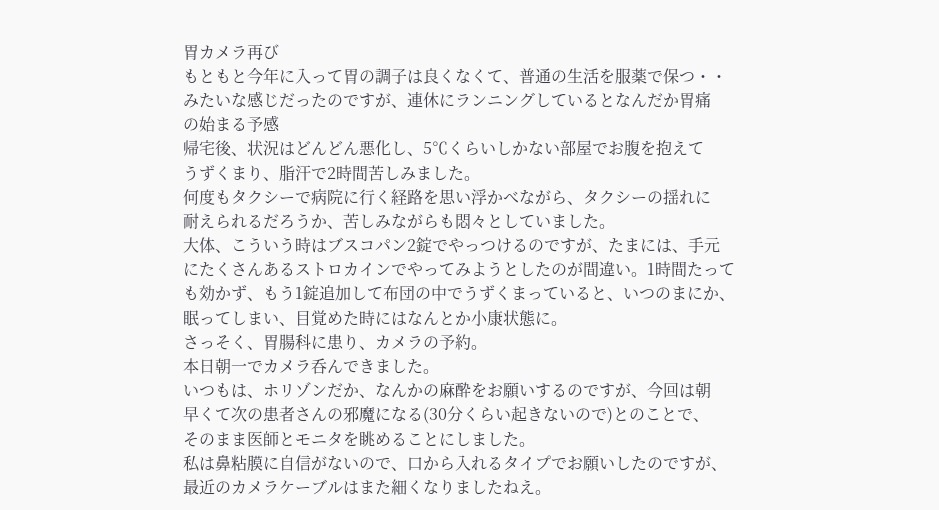胃カメラ再び
もともと今年に入って胃の調子は良くなくて、普通の生活を服薬で保つ・・
みたいな感じだったのですが、連休にランニングしているとなんだか胃痛
の始まる予感
帰宅後、状況はどんどん悪化し、5℃くらいしかない部屋でお腹を抱えて
うずくまり、脂汗で2時間苦しみました。
何度もタクシーで病院に行く経路を思い浮かべながら、タクシーの揺れに
耐えられるだろうか、苦しみながらも悶々としていました。
大体、こういう時はブスコパン2錠でやっつけるのですが、たまには、手元
にたくさんあるストロカインでやってみようとしたのが間違い。1時間たって
も効かず、もう1錠追加して布団の中でうずくまっていると、いつのまにか、
眠ってしまい、目覚めた時にはなんとか小康状態に。
さっそく、胃腸科に患り、カメラの予約。
本日朝一でカメラ呑んできました。
いつもは、ホリゾンだか、なんかの麻酔をお願いするのですが、今回は朝
早くて次の患者さんの邪魔になる(30分くらい起きないので)とのことで、
そのまま医師とモニタを眺めることにしました。
私は鼻粘膜に自信がないので、口から入れるタイプでお願いしたのですが、
最近のカメラケーブルはまた細くなりましたねえ。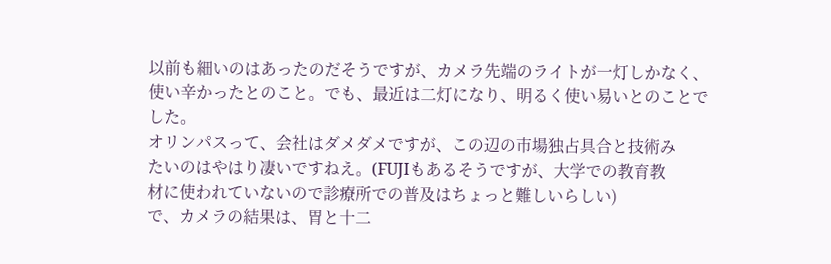以前も細いのはあったのだそうですが、カメラ先端のライトが一灯しかなく、
使い辛かったとのこと。でも、最近は二灯になり、明るく使い易いとのことで
した。
オリンパスって、会社はダメダメですが、この辺の市場独占具合と技術み
たいのはやはり凄いですねえ。(FUJIもあるそうですが、大学での教育教
材に使われていないので診療所での普及はちょっと難しいらしい)
で、カメラの結果は、胃と十二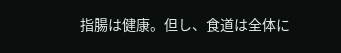指腸は健康。但し、食道は全体に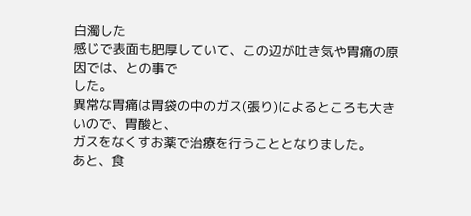白濁した
感じで表面も肥厚していて、この辺が吐き気や胃痛の原因では、との事で
した。
異常な胃痛は胃袋の中のガス(張り)によるところも大きいので、胃酸と、
ガスをなくすお薬で治療を行うこととなりました。
あと、食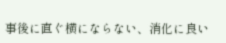事後に直ぐ横にならない、消化に良い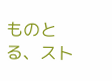ものとる、スト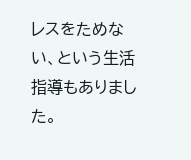レスをためな
い、という生活指導もありました。